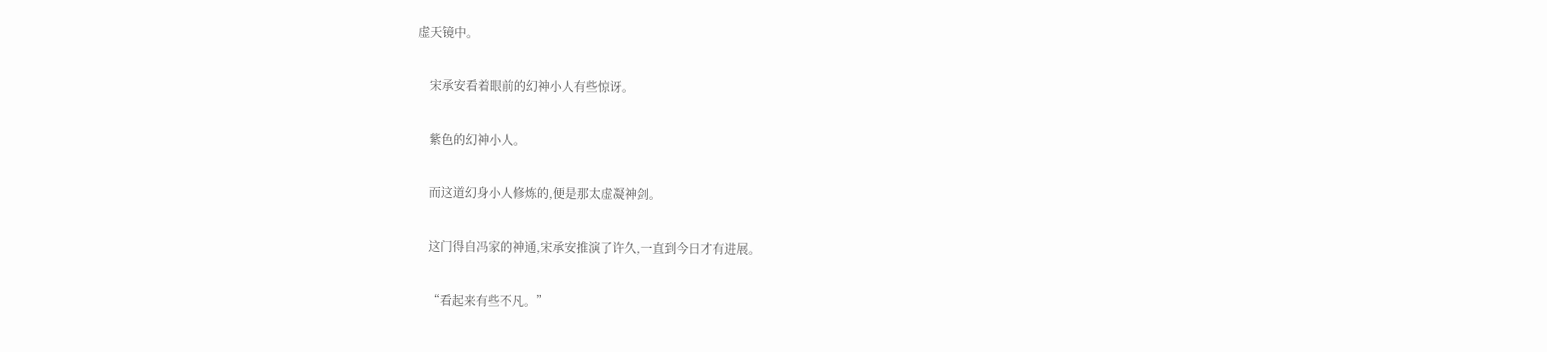虚天镜中。

    宋承安看着眼前的幻神小人有些惊讶。

    紫色的幻神小人。

    而这道幻身小人修炼的,便是那太虚凝神剑。

    这门得自冯家的神通,宋承安推演了许久,一直到今日才有进展。

    “看起来有些不凡。”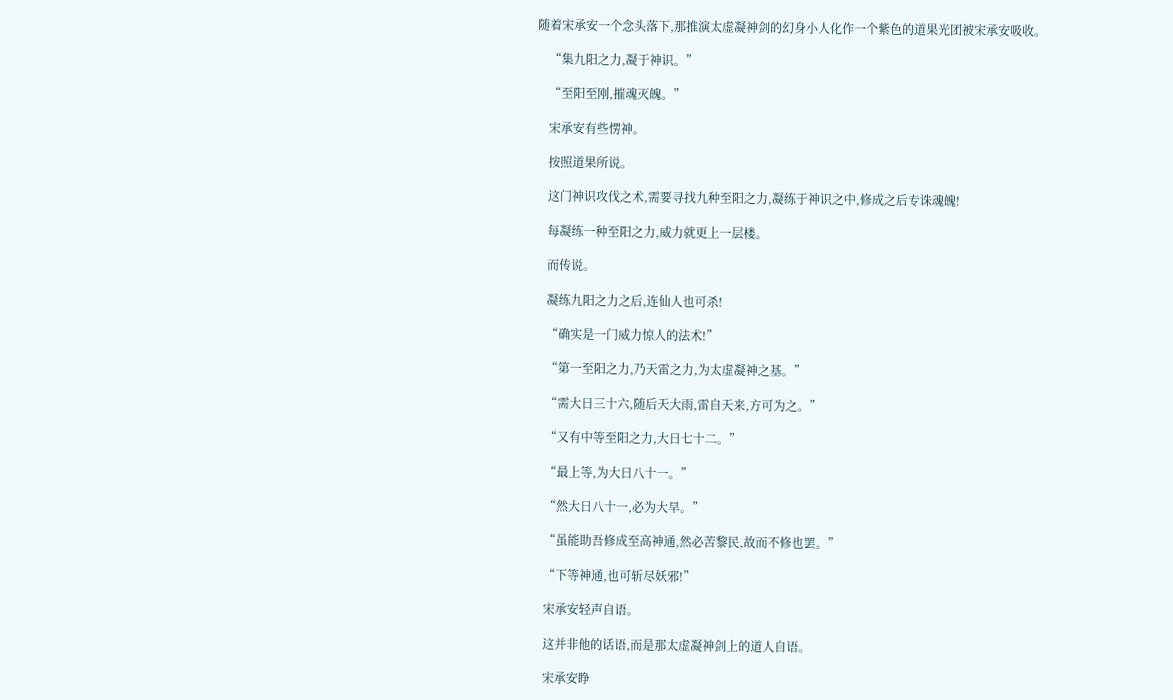随着宋承安一个念头落下,那推演太虚凝神剑的幻身小人化作一个紫色的道果光团被宋承安吸收。

    “集九阳之力,凝于神识。”

    “至阳至刚,摧魂灭魄。”

    宋承安有些愣神。

    按照道果所说。

    这门神识攻伐之术,需要寻找九种至阳之力,凝练于神识之中,修成之后专诛魂魄!

    每凝练一种至阳之力,威力就更上一层楼。

    而传说。

    凝练九阳之力之后,连仙人也可杀!

    “确实是一门威力惊人的法术!”

    “第一至阳之力,乃天雷之力,为太虚凝神之基。”

    “需大日三十六,随后天大雨,雷自天来,方可为之。”

    “又有中等至阳之力,大日七十二。”

    “最上等,为大日八十一。”

    “然大日八十一,必为大旱。”

    “虽能助吾修成至高神通,然必苦黎民,故而不修也罢。”

    “下等神通,也可斩尽妖邪!”

    宋承安轻声自语。

    这并非他的话语,而是那太虚凝神剑上的道人自语。

    宋承安睁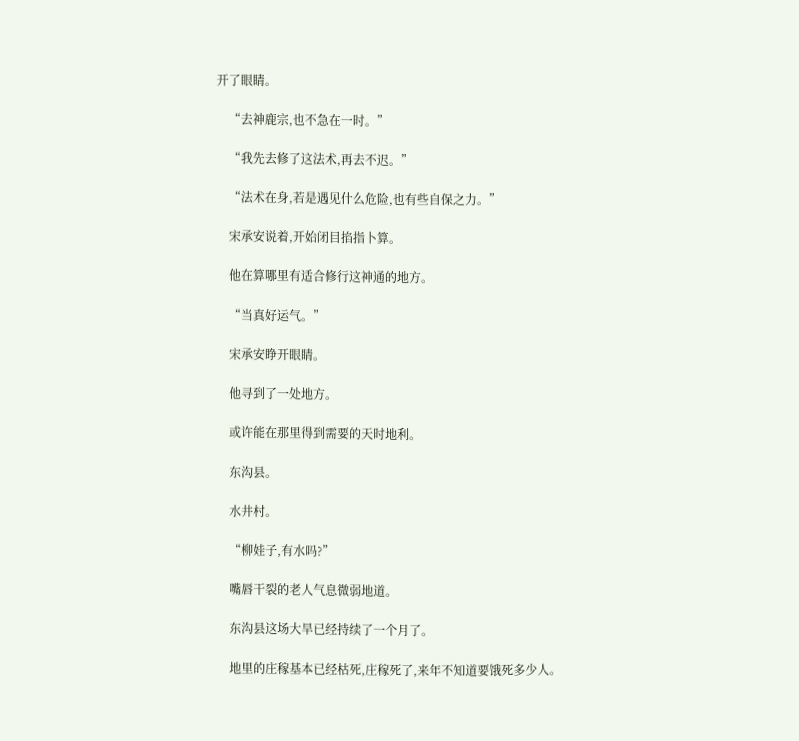开了眼睛。

    “去神鹿宗,也不急在一时。”

    “我先去修了这法术,再去不迟。”

    “法术在身,若是遇见什么危险,也有些自保之力。”

    宋承安说着,开始闭目掐指卜算。

    他在算哪里有适合修行这神通的地方。

    “当真好运气。”

    宋承安睁开眼睛。

    他寻到了一处地方。

    或许能在那里得到需要的天时地利。

    东沟县。

    水井村。

    “柳娃子,有水吗?”

    嘴唇干裂的老人气息微弱地道。

    东沟县这场大旱已经持续了一个月了。

    地里的庄稼基本已经枯死,庄稼死了,来年不知道要饿死多少人。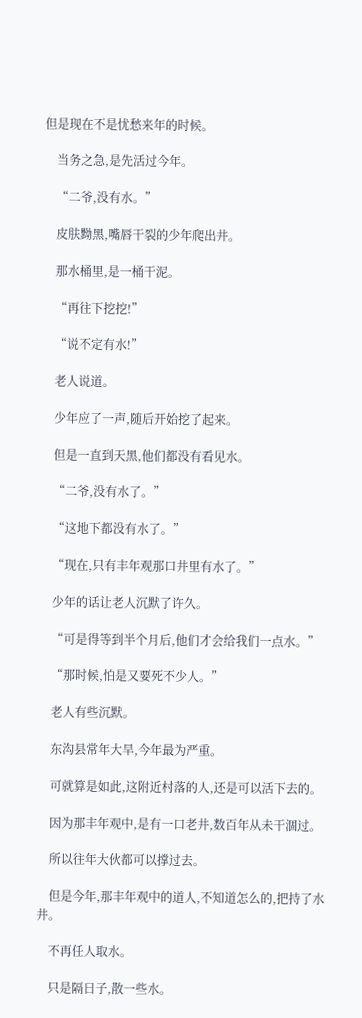但是现在不是忧愁来年的时候。

    当务之急,是先活过今年。

    “二爷,没有水。”

    皮肤黝黑,嘴唇干裂的少年爬出井。

    那水桶里,是一桶干泥。

    “再往下挖挖!”

    “说不定有水!”

    老人说道。

    少年应了一声,随后开始挖了起来。

    但是一直到天黑,他们都没有看见水。

    “二爷,没有水了。”

    “这地下都没有水了。”

    “现在,只有丰年观那口井里有水了。”

    少年的话让老人沉默了许久。

    “可是得等到半个月后,他们才会给我们一点水。”

    “那时候,怕是又要死不少人。”

    老人有些沉默。

    东沟县常年大旱,今年最为严重。

    可就算是如此,这附近村落的人,还是可以活下去的。

    因为那丰年观中,是有一口老井,数百年从未干涸过。

    所以往年大伙都可以撑过去。

    但是今年,那丰年观中的道人,不知道怎么的,把持了水井。

    不再任人取水。

    只是隔日子,散一些水。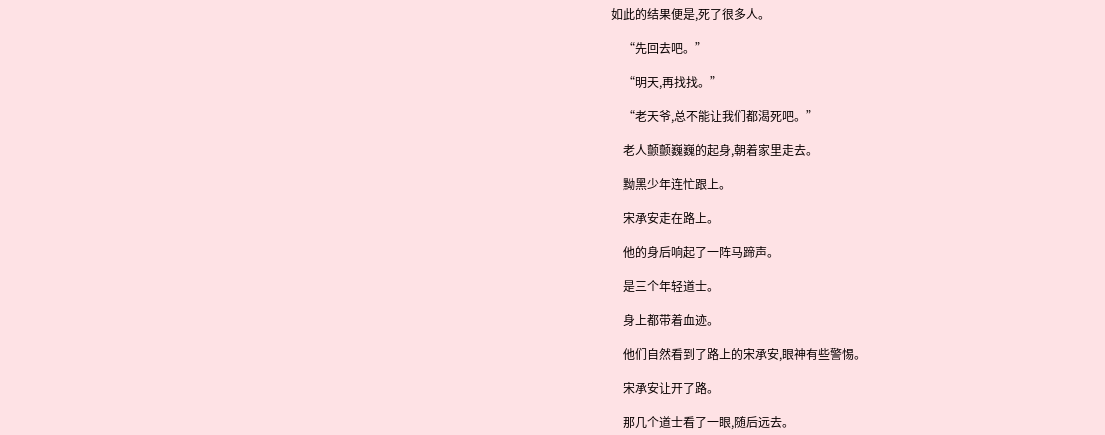如此的结果便是,死了很多人。

    “先回去吧。”

    “明天,再找找。”

    “老天爷,总不能让我们都渴死吧。”

    老人颤颤巍巍的起身,朝着家里走去。

    黝黑少年连忙跟上。

    宋承安走在路上。

    他的身后响起了一阵马蹄声。

    是三个年轻道士。

    身上都带着血迹。

    他们自然看到了路上的宋承安,眼神有些警惕。

    宋承安让开了路。

    那几个道士看了一眼,随后远去。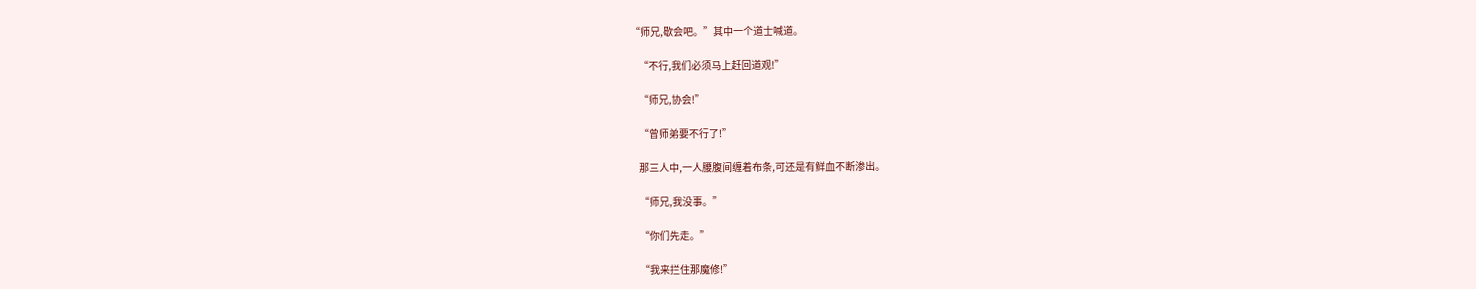“师兄,歇会吧。”其中一个道士喊道。

    “不行,我们必须马上赶回道观!”

    “师兄,协会!”

    “曾师弟要不行了!”

    那三人中,一人腰腹间缠着布条,可还是有鲜血不断渗出。

    “师兄,我没事。”

    “你们先走。”

    “我来拦住那魔修!”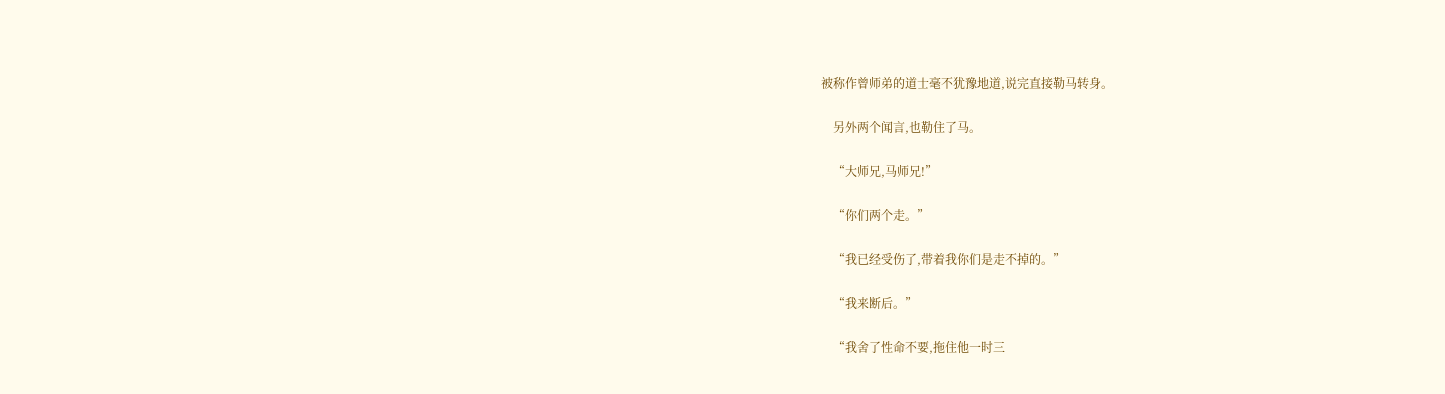被称作曾师弟的道士毫不犹豫地道,说完直接勒马转身。

    另外两个闻言,也勒住了马。

    “大师兄,马师兄!”

    “你们两个走。”

    “我已经受伤了,带着我你们是走不掉的。”

    “我来断后。”

    “我舍了性命不要,拖住他一时三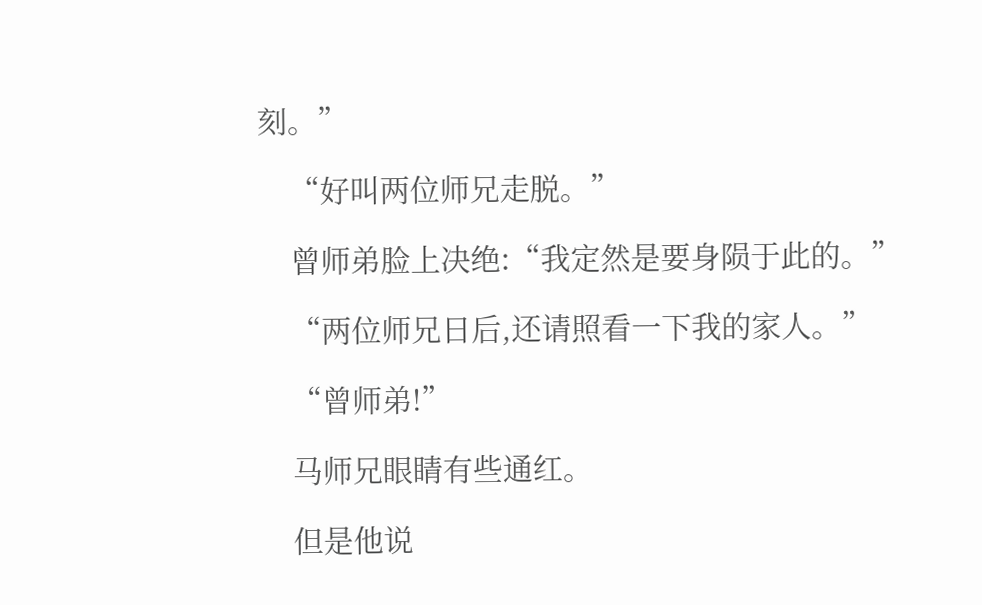刻。”

    “好叫两位师兄走脱。”

    曾师弟脸上决绝:“我定然是要身陨于此的。”

    “两位师兄日后,还请照看一下我的家人。”

    “曾师弟!”

    马师兄眼睛有些通红。

    但是他说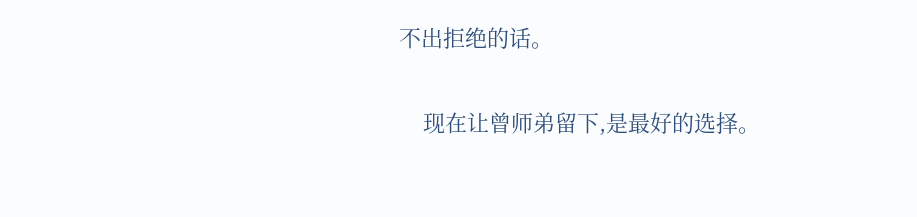不出拒绝的话。

    现在让曾师弟留下,是最好的选择。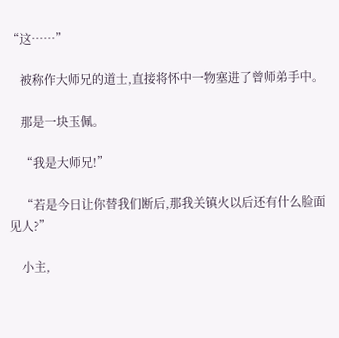“这……”

    被称作大师兄的道士,直接将怀中一物塞进了曾师弟手中。

    那是一块玉佩。

    “我是大师兄!”

    “若是今日让你替我们断后,那我关镇火以后还有什么脸面见人?”

    小主,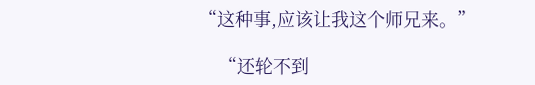“这种事,应该让我这个师兄来。”

    “还轮不到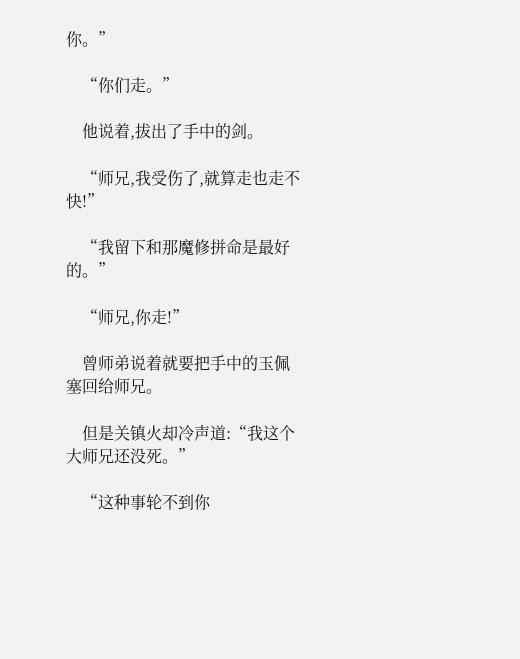你。”

    “你们走。”

    他说着,拔出了手中的剑。

    “师兄,我受伤了,就算走也走不快!”

    “我留下和那魔修拼命是最好的。”

    “师兄,你走!”

    曾师弟说着就要把手中的玉佩塞回给师兄。

    但是关镇火却冷声道:“我这个大师兄还没死。”

    “这种事轮不到你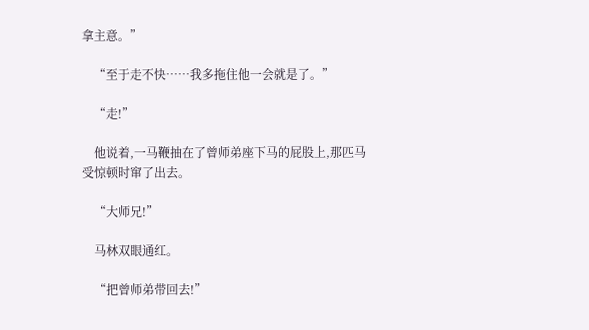拿主意。”

    “至于走不快……我多拖住他一会就是了。”

    “走!”

    他说着,一马鞭抽在了曾师弟座下马的屁股上,那匹马受惊顿时窜了出去。

    “大师兄!”

    马林双眼通红。

    “把曾师弟带回去!”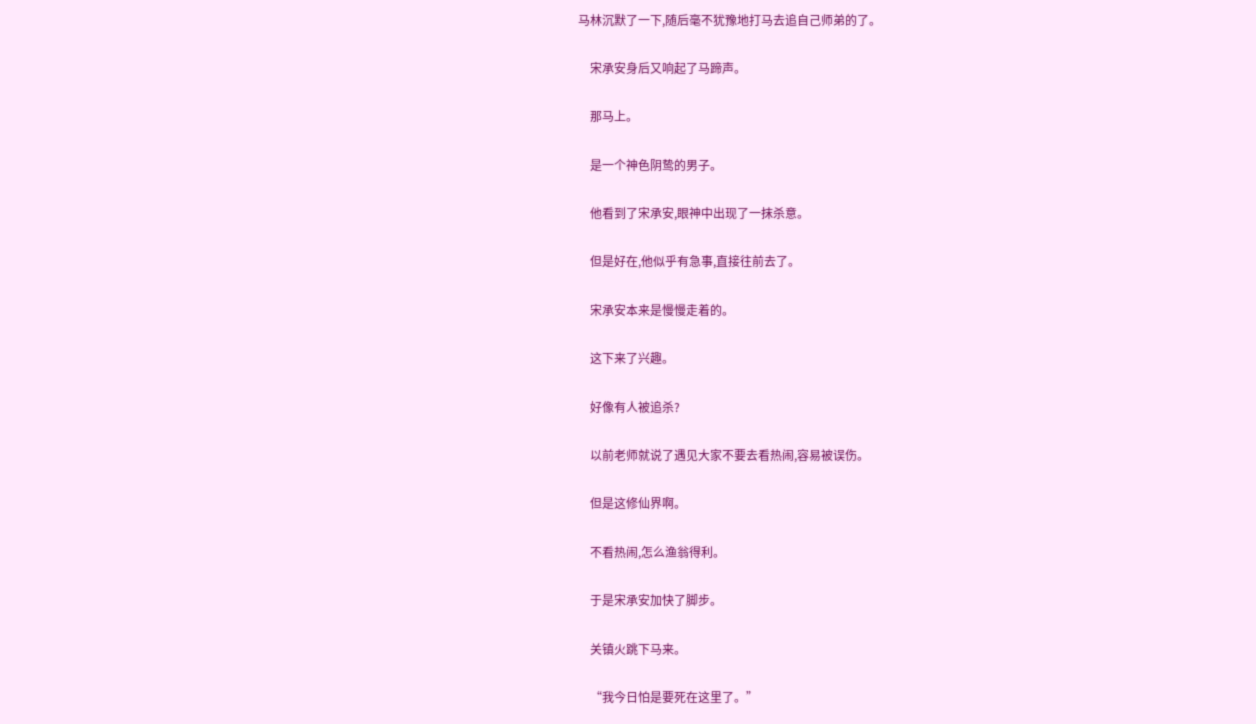马林沉默了一下,随后毫不犹豫地打马去追自己师弟的了。

    宋承安身后又响起了马蹄声。

    那马上。

    是一个神色阴鸷的男子。

    他看到了宋承安,眼神中出现了一抹杀意。

    但是好在,他似乎有急事,直接往前去了。

    宋承安本来是慢慢走着的。

    这下来了兴趣。

    好像有人被追杀?

    以前老师就说了遇见大家不要去看热闹,容易被误伤。

    但是这修仙界啊。

    不看热闹,怎么渔翁得利。

    于是宋承安加快了脚步。

    关镇火跳下马来。

    “我今日怕是要死在这里了。”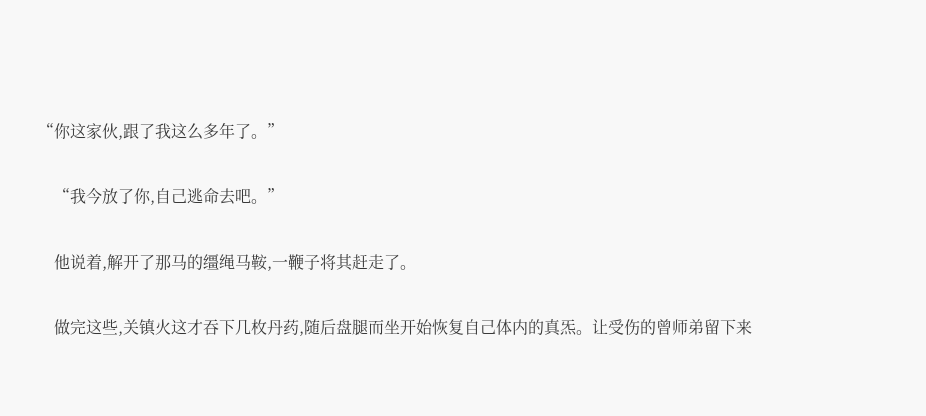“你这家伙,跟了我这么多年了。”

    “我今放了你,自己逃命去吧。”

    他说着,解开了那马的缰绳马鞍,一鞭子将其赶走了。

    做完这些,关镇火这才吞下几枚丹药,随后盘腿而坐开始恢复自己体内的真炁。让受伤的曾师弟留下来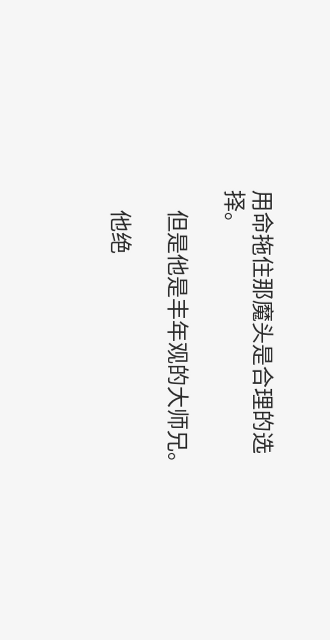用命拖住那魔头是合理的选择。

    但是他是丰年观的大师兄。

    他绝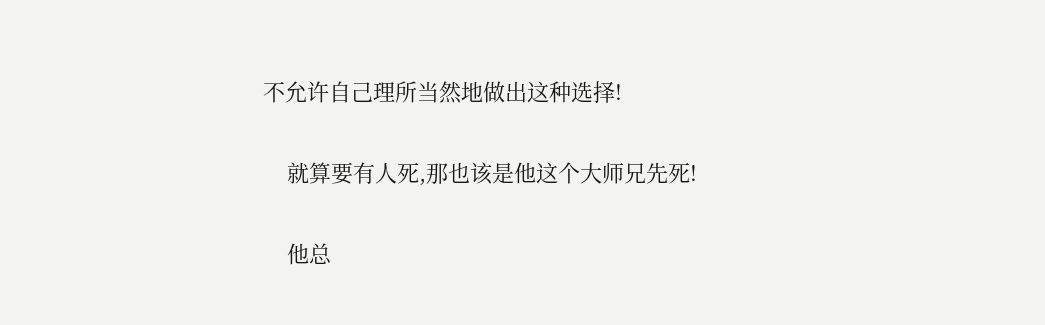不允许自己理所当然地做出这种选择!

    就算要有人死,那也该是他这个大师兄先死!

    他总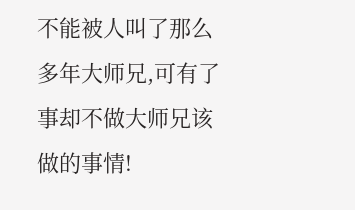不能被人叫了那么多年大师兄,可有了事却不做大师兄该做的事情!